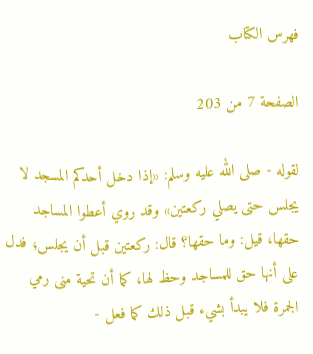فهرس الكتاب

الصفحة 7 من 203

لقوله - صلى الله عليه وسلم: «إذا دخل أحدكم المسجد لا يجلس حتى يصلي ركعتين» وقد روي أعطوا المساجد حقها، قيل: وما حقها؟ قال: ركعتين قبل أن يجلس؛ فدل على أنها حق للمساجد وحظ لها، كما أن تحية منى رمي الجمرة فلا يبدأ بشيء قبل ذلك كما فعل -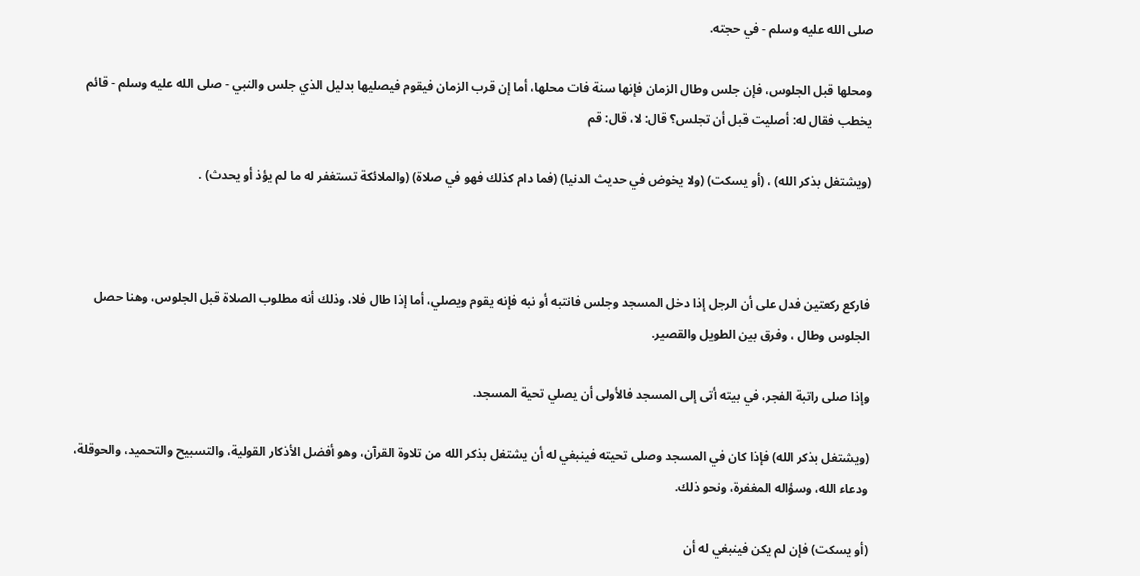صلى الله عليه وسلم - في حجته.

ومحلها قبل الجلوس، فإن جلس وطال الزمان فإنها سنة فات محلها، أما إن قرب الزمان فيقوم فيصليها بدليل الذي جلس والنبي - صلى الله عليه وسلم - قائم يخطب فقال له: أصليت قبل أن تجلس؟ قال: لا، قال: قم

(ويشتغل بذكر الله) ، (أو يسكت) (ولا يخوض في حديث الدنيا) (فما دام كذلك فهو في صلاة) (والملائكة تستغفر له ما لم يؤذ أو يحدث) .



فاركع ركعتين فدل على أن الرجل إذا دخل المسجد وجلس فانتبه أو نبه فإنه يقوم ويصلي، أما إذا طال فلا، وذلك أنه مطلوب الصلاة قبل الجلوس، وهنا حصل الجلوس وطال ، وفرق بين الطويل والقصير.

وإذا صلى راتبة الفجر، في بيته أتى إلى المسجد فالأولى أن يصلي تحية المسجد.

(ويشتغل بذكر الله) فإذا كان في المسجد وصلى تحيته فينبغي له أن يشتغل بذكر الله من تلاوة القرآن، وهو أفضل الأذكار القولية، والتسبيح والتحميد، والحوقلة، ودعاء الله، وسؤاله المغفرة، ونحو ذلك.

(أو يسكت) فإن لم يكن فينبغي له أن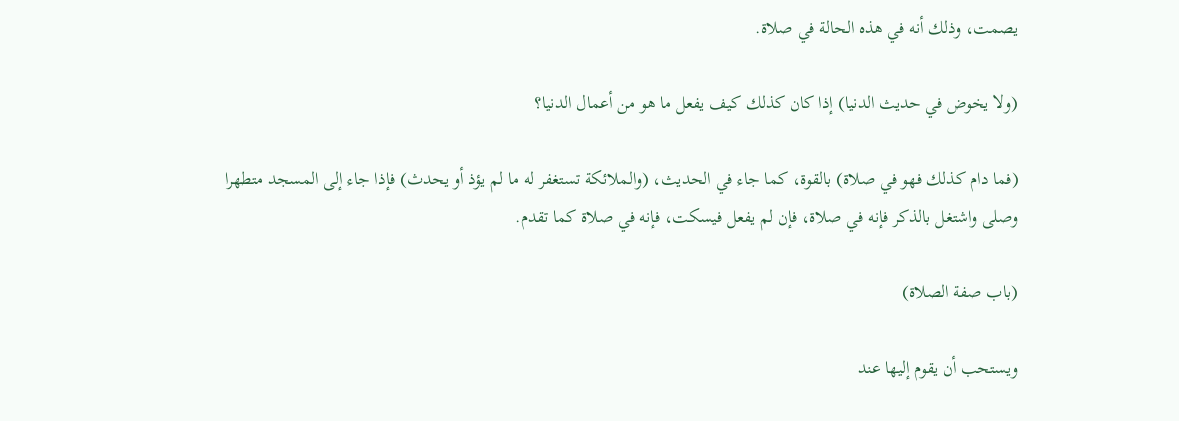يصمت، وذلك أنه في هذه الحالة في صلاة.

(ولا يخوض في حديث الدنيا) إذا كان كذلك كيف يفعل ما هو من أعمال الدنيا؟

(فما دام كذلك فهو في صلاة) بالقوة، كما جاء في الحديث، (والملائكة تستغفر له ما لم يؤذ أو يحدث) فإذا جاء إلى المسجد متطهرا وصلى واشتغل بالذكر فإنه في صلاة، فإن لم يفعل فيسكت، فإنه في صلاة كما تقدم.

(باب صفة الصلاة)

ويستحب أن يقوم إليها عند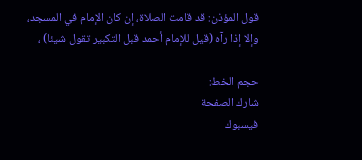قول المؤذن: قد قامت الصلاة، إن كان الإمام في المسجد، وإلا إذا رآه (قيل للإمام أحمد قبل التكبير تقول شيئا) ،

حجم الخط:
شارك الصفحة
فيسبوك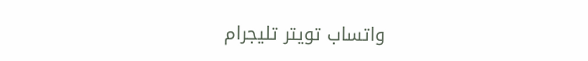واتساب تويتر تليجرام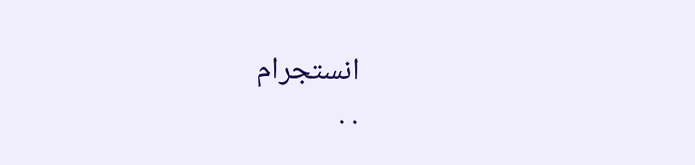انستجرام
. .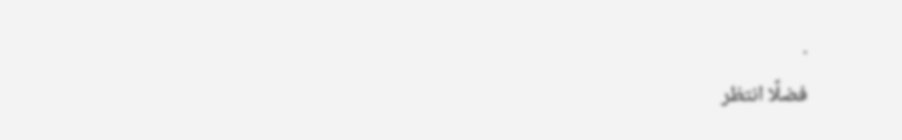.
فضلًا انتظر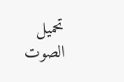تحميل الصوت